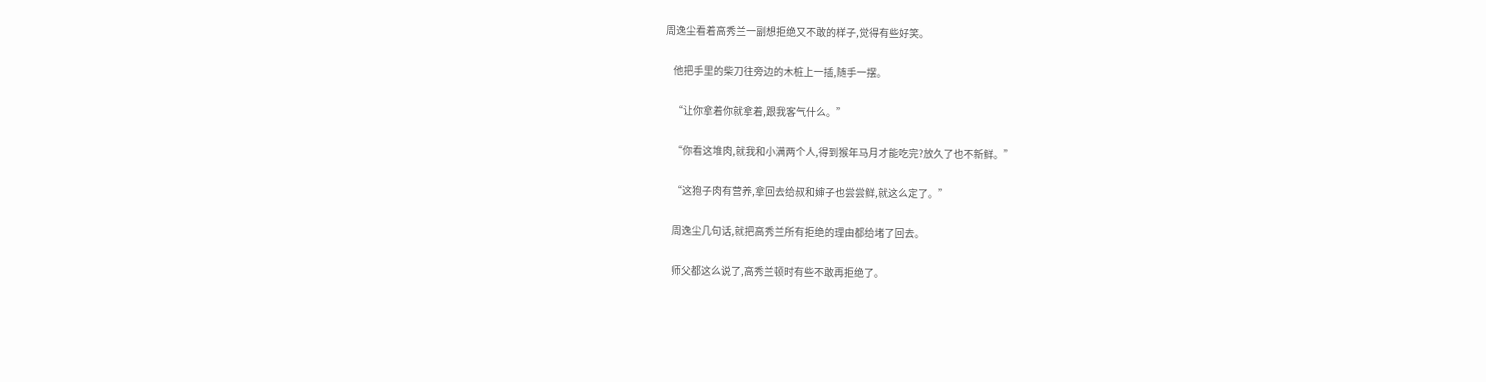周逸尘看着高秀兰一副想拒绝又不敢的样子,觉得有些好笑。

    他把手里的柴刀往旁边的木桩上一插,随手一摆。

    “让你拿着你就拿着,跟我客气什么。”

    “你看这堆肉,就我和小满两个人,得到猴年马月才能吃完?放久了也不新鲜。”

    “这狍子肉有营养,拿回去给叔和婶子也尝尝鲜,就这么定了。”

    周逸尘几句话,就把高秀兰所有拒绝的理由都给堵了回去。

    师父都这么说了,高秀兰顿时有些不敢再拒绝了。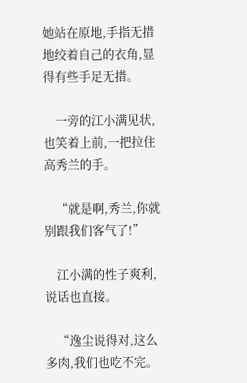她站在原地,手指无措地绞着自己的衣角,显得有些手足无措。

    一旁的江小满见状,也笑着上前,一把拉住高秀兰的手。

    “就是啊,秀兰,你就别跟我们客气了!”

    江小满的性子爽利,说话也直接。

    “逸尘说得对,这么多肉,我们也吃不完。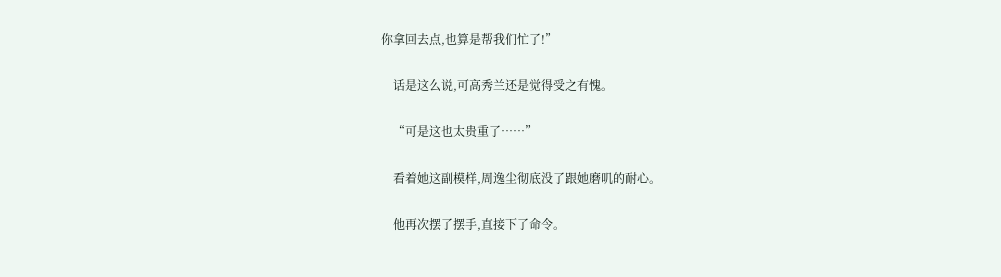你拿回去点,也算是帮我们忙了!”

    话是这么说,可高秀兰还是觉得受之有愧。

    “可是这也太贵重了……”

    看着她这副模样,周逸尘彻底没了跟她磨叽的耐心。

    他再次摆了摆手,直接下了命令。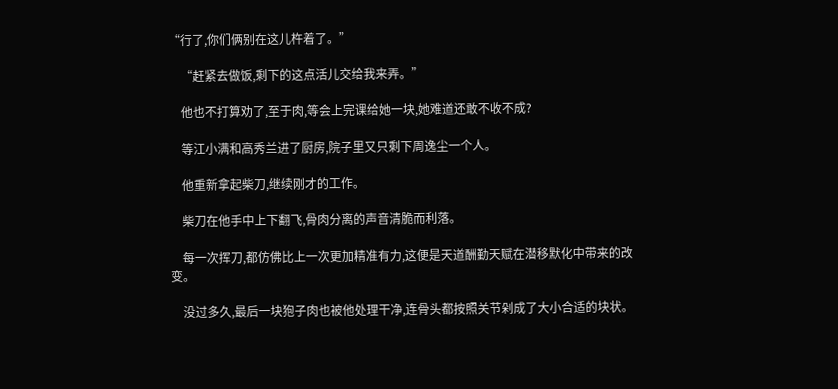“行了,你们俩别在这儿杵着了。”

    “赶紧去做饭,剩下的这点活儿交给我来弄。”

    他也不打算劝了,至于肉,等会上完课给她一块,她难道还敢不收不成?

    等江小满和高秀兰进了厨房,院子里又只剩下周逸尘一个人。

    他重新拿起柴刀,继续刚才的工作。

    柴刀在他手中上下翻飞,骨肉分离的声音清脆而利落。

    每一次挥刀,都仿佛比上一次更加精准有力,这便是天道酬勤天赋在潜移默化中带来的改变。

    没过多久,最后一块狍子肉也被他处理干净,连骨头都按照关节剁成了大小合适的块状。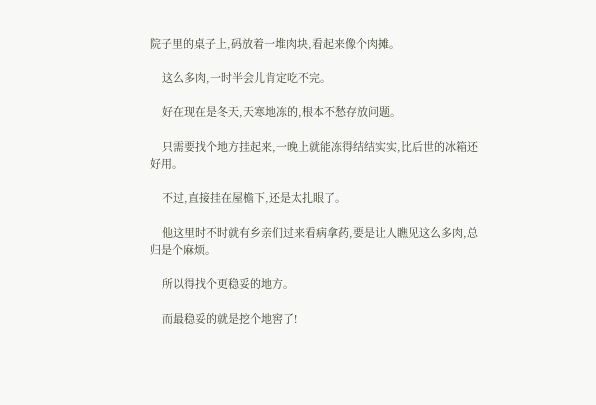院子里的桌子上,码放着一堆肉块,看起来像个肉摊。

    这么多肉,一时半会儿肯定吃不完。

    好在现在是冬天,天寒地冻的,根本不愁存放问题。

    只需要找个地方挂起来,一晚上就能冻得结结实实,比后世的冰箱还好用。

    不过,直接挂在屋檐下,还是太扎眼了。

    他这里时不时就有乡亲们过来看病拿药,要是让人瞧见这么多肉,总归是个麻烦。

    所以得找个更稳妥的地方。

    而最稳妥的就是挖个地窖了!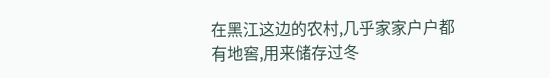在黑江这边的农村,几乎家家户户都有地窖,用来储存过冬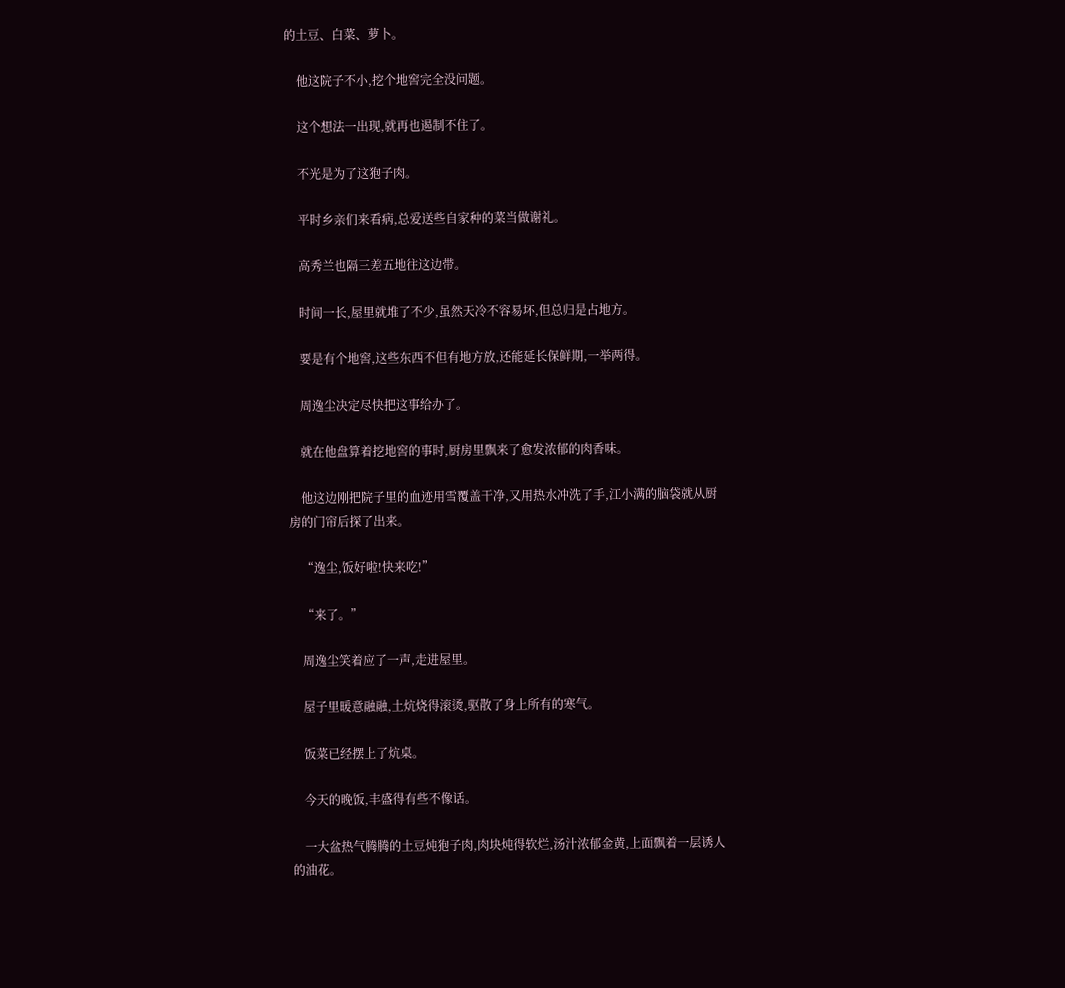的土豆、白菜、萝卜。

    他这院子不小,挖个地窖完全没问题。

    这个想法一出现,就再也遏制不住了。

    不光是为了这狍子肉。

    平时乡亲们来看病,总爱送些自家种的菜当做谢礼。

    高秀兰也隔三差五地往这边带。

    时间一长,屋里就堆了不少,虽然天冷不容易坏,但总归是占地方。

    要是有个地窖,这些东西不但有地方放,还能延长保鲜期,一举两得。

    周逸尘决定尽快把这事给办了。

    就在他盘算着挖地窖的事时,厨房里飘来了愈发浓郁的肉香味。

    他这边刚把院子里的血迹用雪覆盖干净,又用热水冲洗了手,江小满的脑袋就从厨房的门帘后探了出来。

    “逸尘,饭好啦!快来吃!”

    “来了。”

    周逸尘笑着应了一声,走进屋里。

    屋子里暖意融融,土炕烧得滚烫,驱散了身上所有的寒气。

    饭菜已经摆上了炕桌。

    今天的晚饭,丰盛得有些不像话。

    一大盆热气腾腾的土豆炖狍子肉,肉块炖得软烂,汤汁浓郁金黄,上面飘着一层诱人的油花。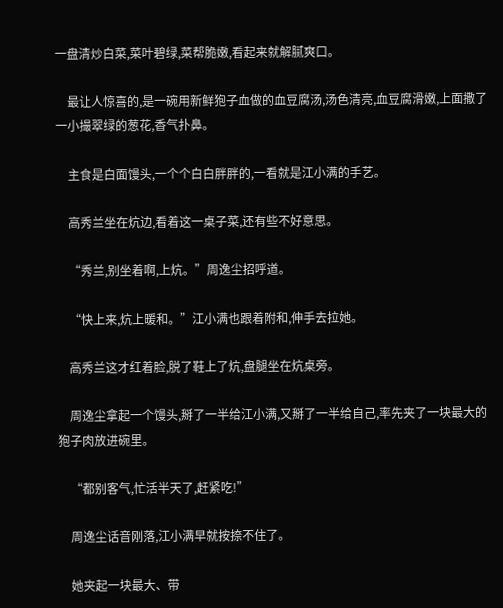一盘清炒白菜,菜叶碧绿,菜帮脆嫩,看起来就解腻爽口。

    最让人惊喜的,是一碗用新鲜狍子血做的血豆腐汤,汤色清亮,血豆腐滑嫩,上面撒了一小撮翠绿的葱花,香气扑鼻。

    主食是白面馒头,一个个白白胖胖的,一看就是江小满的手艺。

    高秀兰坐在炕边,看着这一桌子菜,还有些不好意思。

    “秀兰,别坐着啊,上炕。”周逸尘招呼道。

    “快上来,炕上暖和。”江小满也跟着附和,伸手去拉她。

    高秀兰这才红着脸,脱了鞋上了炕,盘腿坐在炕桌旁。

    周逸尘拿起一个馒头,掰了一半给江小满,又掰了一半给自己,率先夹了一块最大的狍子肉放进碗里。

    “都别客气,忙活半天了,赶紧吃!”

    周逸尘话音刚落,江小满早就按捺不住了。

    她夹起一块最大、带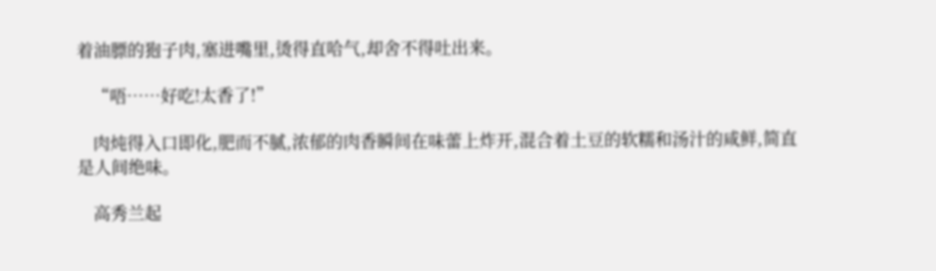着油膘的狍子肉,塞进嘴里,烫得直哈气,却舍不得吐出来。

    “唔……好吃!太香了!”

    肉炖得入口即化,肥而不腻,浓郁的肉香瞬间在味蕾上炸开,混合着土豆的软糯和汤汁的咸鲜,简直是人间绝味。

    高秀兰起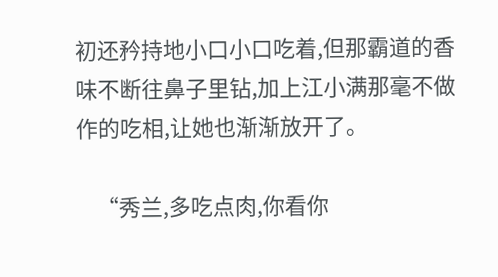初还矜持地小口小口吃着,但那霸道的香味不断往鼻子里钻,加上江小满那毫不做作的吃相,让她也渐渐放开了。

    “秀兰,多吃点肉,你看你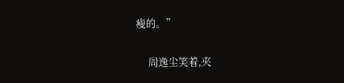瘦的。”

    周逸尘笑着,夹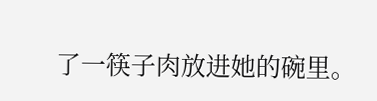了一筷子肉放进她的碗里。